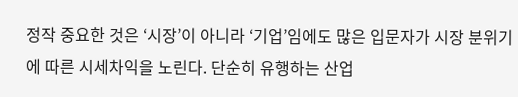정작 중요한 것은 ‘시장’이 아니라 ‘기업’임에도 많은 입문자가 시장 분위기에 따른 시세차익을 노린다. 단순히 유행하는 산업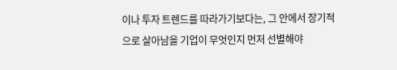이나 투자 트렌드를 따라가기보다는, 그 안에서 장기적으로 살아남을 기업이 무엇인지 먼저 선별해야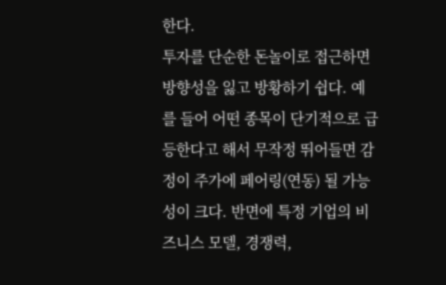한다.
투자를 단순한 돈놀이로 접근하면 방향성을 잃고 방황하기 쉽다. 예를 들어 어떤 종목이 단기적으로 급등한다고 해서 무작정 뛰어들면 감정이 주가에 페어링(연동) 될 가능성이 크다. 반면에 특정 기업의 비즈니스 모델, 경쟁력,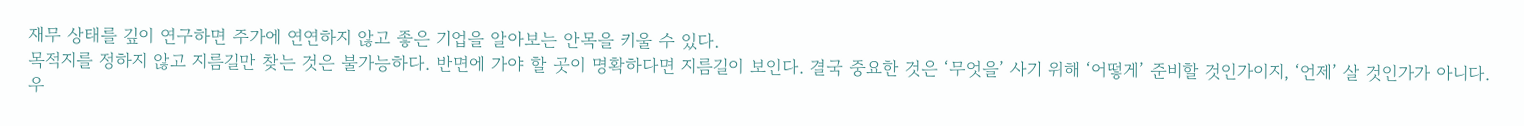재무 상태를 깊이 연구하면 주가에 연연하지 않고 좋은 기업을 알아보는 안목을 키울 수 있다.
목적지를 정하지 않고 지름길만 찾는 것은 불가능하다. 반면에 가야 할 곳이 명확하다면 지름길이 보인다. 결국 중요한 것은 ‘무엇을’ 사기 위해 ‘어떻게’ 준비할 것인가이지, ‘언제’ 살 것인가가 아니다. 우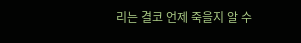리는 결코 언제 죽을지 알 수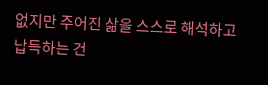없지만 주어진 삶을 스스로 해석하고 납득하는 건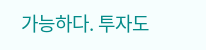가능하다. 투자도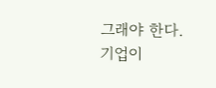그래야 한다.
기업이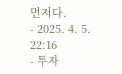먼저다.
- 2025. 4. 5. 22:16
- 투자